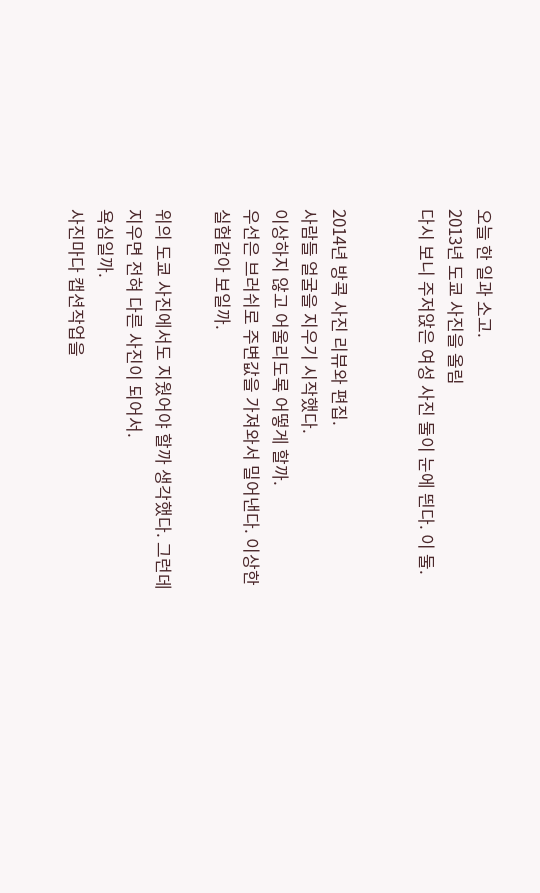오늘 한 일과 소고.
2013년 도쿄 사진을 올림
다시 보니 주저앉은 여성 사진 둘이 눈에 띈다. 이 둘.


2014년 방콕 사진 리뷰와 편집.
사람들 얼굴을 지우기 시작했다.
이상하지 않고 어울리도록 어떻게 할까.
우선은 브러쉬로 주변값을 가져와서 밀어낸다. 이상한 실험같아 보일까.

위의 도쿄 사진에서도 지웠어야 할까 생각했다. 그런데 지우면 전혀 다른 사진이 되어서.
욕심일까.
사진마다 캡션작업을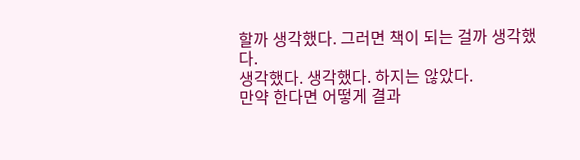할까 생각했다. 그러면 책이 되는 걸까 생각했다.
생각했다. 생각했다. 하지는 않았다.
만약 한다면 어떻게 결과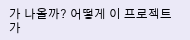가 나올까? 어떻게 이 프로젝트가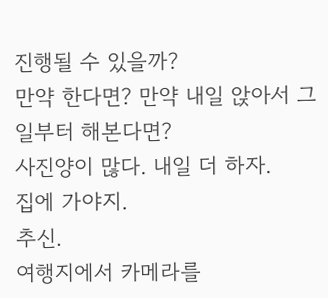진행될 수 있을까?
만약 한다면? 만약 내일 앉아서 그 일부터 해본다면?
사진양이 많다. 내일 더 하자.
집에 가야지.
추신.
여행지에서 카메라를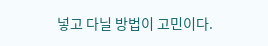넣고 다닐 방법이 고민이다.